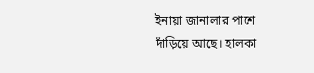ইনায়া জানালার পাশে দাঁড়িয়ে আছে। হালকা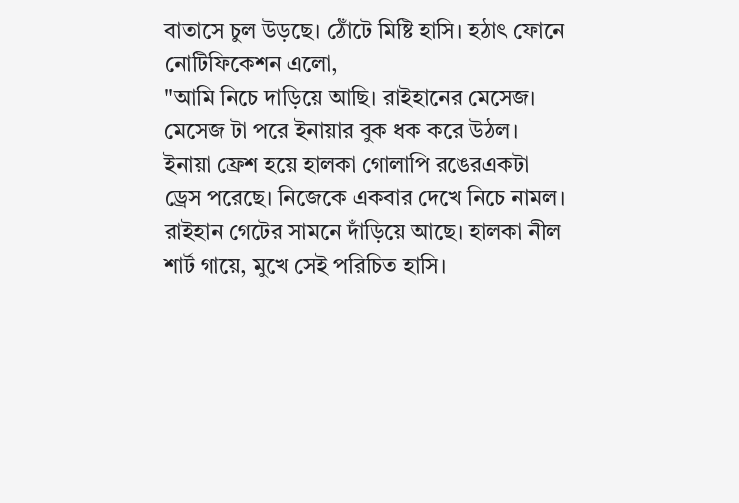বাতাসে চুল উড়ছে। ঠোঁটে মিষ্টি হাসি। হঠাৎ ফোনে নোটিফিকেশন এলো,
"আমি নিচে দাড়িয়ে আছি। রাইহানের মেসেজ।
মেসেজ টা পরে ইনায়ার বুক ধক করে উঠল।
ইনায়া ফ্রেশ হয়ে হালকা গোলাপি রঙেরএকটা ড্রেস পরেছে। নিজেকে একবার দেখে নিচে নামল।
রাইহান গেটের সামনে দাঁড়িয়ে আছে। হালকা নীল শার্ট গায়ে, মুখে সেই পরিচিত হাসি।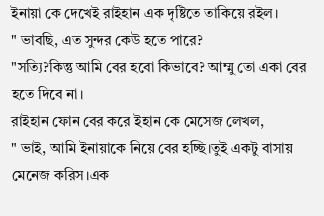ইনায়া কে দেখেই রাইহান এক দৃষ্টিতে তাকিয়ে রইল।
" ভাবছি, এত সুন্দর কেউ হতে পারে?
"সত্যি?কিন্তু আমি বের হবো কিভাবে? আম্মু তো একা বের হতে দিবে না।
রাইহান ফোন বের করে ইহান কে মেসেজ লেখল,
" ভাই, আমি ইনায়াকে নিয়ে বের হচ্ছি।তুই একটু বাসায় মেনেজ করিস।এক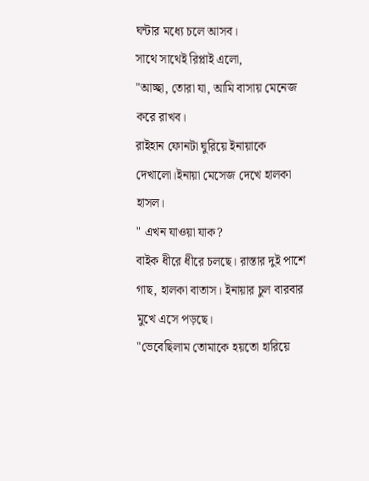ঘন্টার মধ্যে চলে আসব।
সাথে সাথেই রিপ্লাই এলো,
"আচ্ছা, তোরা যা, আমি বাসায় মেনেজ করে রাখব।
রাইহান ফোনটা ঘুরিয়ে ইনায়াকে দেখালো।ইনায়া মেসেজ দেখে হালকা হাসল।
" এখন যাওয়া যাক?
বাইক ধীরে ধীরে চলছে। রাস্তার দুই পাশে গাছ, হালকা বাতাস। ইনায়ার চুল বারবার মুখে এসে পড়ছে।
"ভেবেছিলাম তোমাকে হয়তো হারিয়ে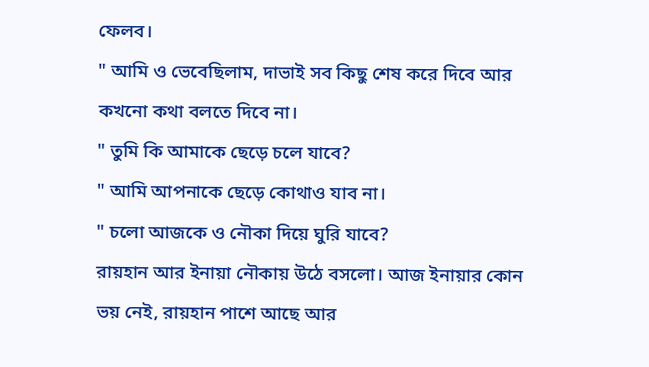ফেলব।
" আমি ও ভেবেছিলাম, দাভাই সব কিছু শেষ করে দিবে আর কখনো কথা বলতে দিবে না।
" তুমি কি আমাকে ছেড়ে চলে যাবে?
" আমি আপনাকে ছেড়ে কোথাও যাব না।
" চলো আজকে ও নৌকা দিয়ে ঘুরি যাবে?
রায়হান আর ইনায়া নৌকায় উঠে বসলো। আজ ইনায়ার কোন ভয় নেই, রায়হান পাশে আছে আর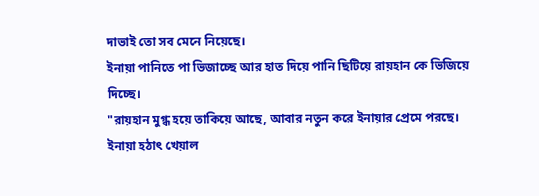দাভাই তো সব মেনে নিয়েছে।
ইনায়া পানিতে পা ভিজাচ্ছে আর হাত দিয়ে পানি ছিটিয়ে রায়হান কে ভিজিয়ে দিচ্ছে।
"রায়হান মুগ্ধ হয়ে তাকিয়ে আছে, আবার নতুন করে ইনায়ার প্রেমে পরছে।
ইনায়া হঠাৎ খেয়াল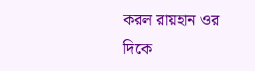করল রায়হান ওর দিকে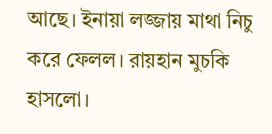আছে। ইনায়া লজ্জায় মাথা নিচু করে ফেলল। রায়হান মুচকি হাসলো।